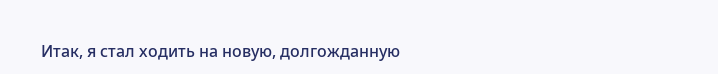Итак, я стал ходить на новую, долгожданную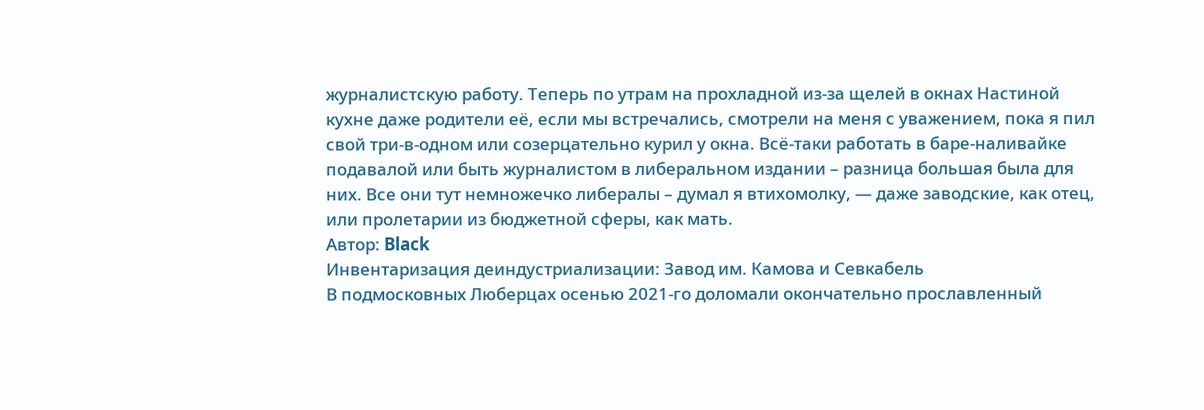журналистскую работу. Теперь по утрам на прохладной из-за щелей в окнах Настиной кухне даже родители её, если мы встречались, смотрели на меня с уважением, пока я пил свой три-в-одном или созерцательно курил у окна. Всё-таки работать в баре-наливайке подавалой или быть журналистом в либеральном издании – разница большая была для них. Все они тут немножечко либералы – думал я втихомолку, — даже заводские, как отец, или пролетарии из бюджетной сферы, как мать.
Автор: Black
Инвентаризация деиндустриализации: Завод им. Камова и Севкабель
В подмосковных Люберцах осенью 2021-го доломали окончательно прославленный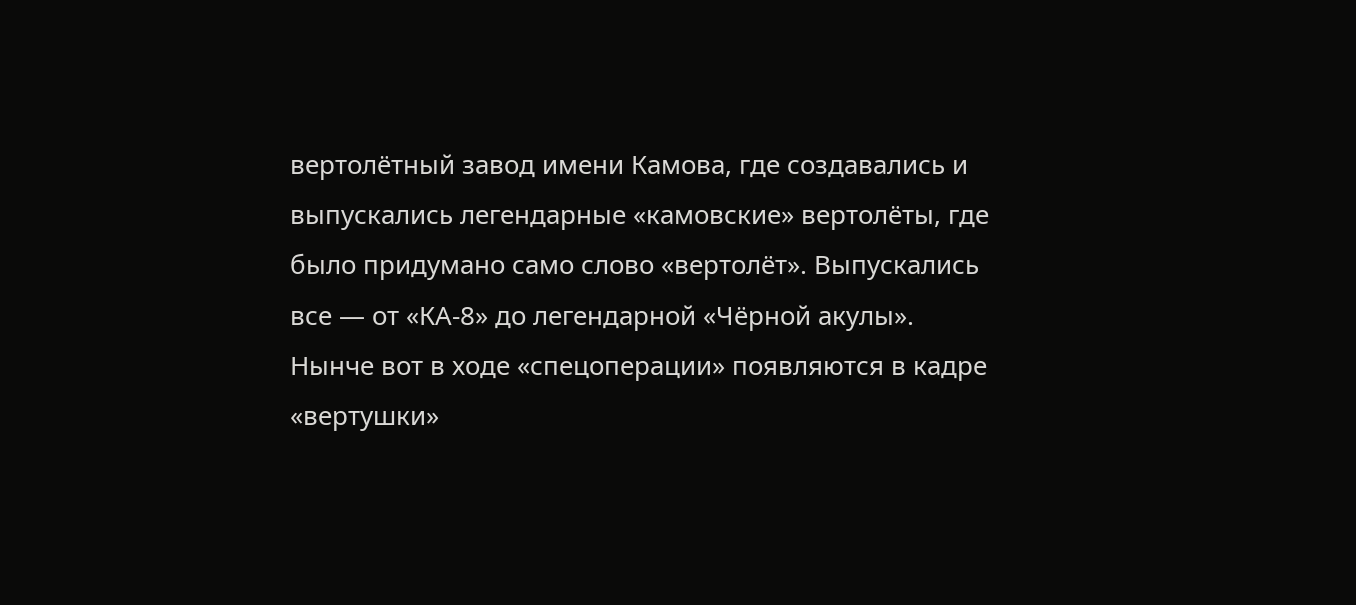вертолётный завод имени Камова, где создавались и выпускались легендарные «камовские» вертолёты, где было придумано само слово «вертолёт». Выпускались все — от «КА-8» до легендарной «Чёрной акулы». Нынче вот в ходе «спецоперации» появляются в кадре «вертушки»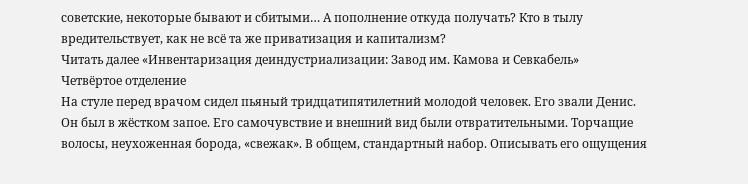советские, некоторые бывают и сбитыми… А пополнение откуда получать? Кто в тылу вредительствует, как не всё та же приватизация и капитализм?
Читать далее «Инвентаризация деиндустриализации: Завод им. Камова и Севкабель»
Четвёртое отделение
На стуле перед врачом сидел пьяный тридцатипятилетний молодой человек. Его звали Денис. Он был в жёстком запое. Его самочувствие и внешний вид были отвратительными. Торчащие волосы, неухоженная борода, «свежак». В общем, стандартный набор. Описывать его ощущения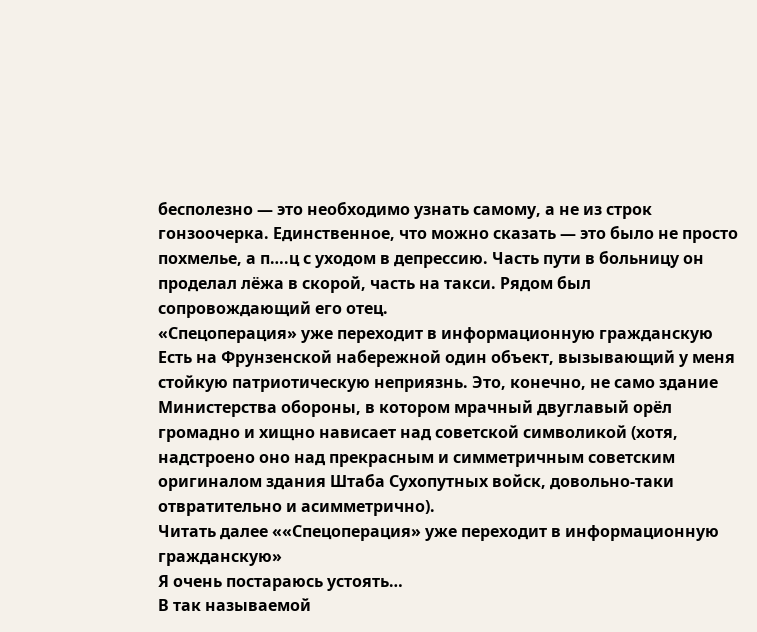бесполезно — это необходимо узнать самому, а не из строк гонзоочерка. Единственное, что можно сказать — это было не просто похмелье, а п….ц с уходом в депрессию. Часть пути в больницу он проделал лёжа в скорой, часть на такси. Рядом был сопровождающий его отец.
«Спецоперация» уже переходит в информационную гражданскую
Есть на Фрунзенской набережной один объект, вызывающий у меня стойкую патриотическую неприязнь. Это, конечно, не само здание Министерства обороны, в котором мрачный двуглавый орёл громадно и хищно нависает над советской символикой (хотя, надстроено оно над прекрасным и симметричным советским оригиналом здания Штаба Сухопутных войск, довольно-таки отвратительно и асимметрично).
Читать далее ««Спецоперация» уже переходит в информационную гражданскую»
Я очень постараюсь устоять…
В так называемой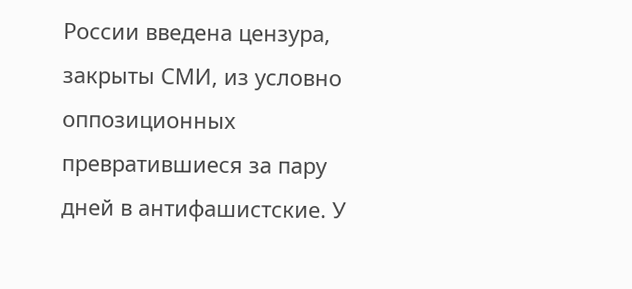России введена цензура, закрыты СМИ, из условно оппозиционных превратившиеся за пару дней в антифашистские. У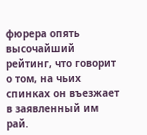фюрера опять высочайший рейтинг, что говорит о том, на чьих спинках он въезжает в заявленный им рай.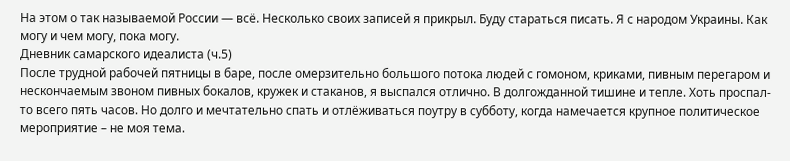На этом о так называемой России — всё. Несколько своих записей я прикрыл. Буду стараться писать. Я с народом Украины. Как могу и чем могу, пока могу.
Дневник самарского идеалиста (ч.5)
После трудной рабочей пятницы в баре, после омерзительно большого потока людей с гомоном, криками, пивным перегаром и нескончаемым звоном пивных бокалов, кружек и стаканов, я выспался отлично. В долгожданной тишине и тепле. Хоть проспал-то всего пять часов. Но долго и мечтательно спать и отлёживаться поутру в субботу, когда намечается крупное политическое мероприятие – не моя тема.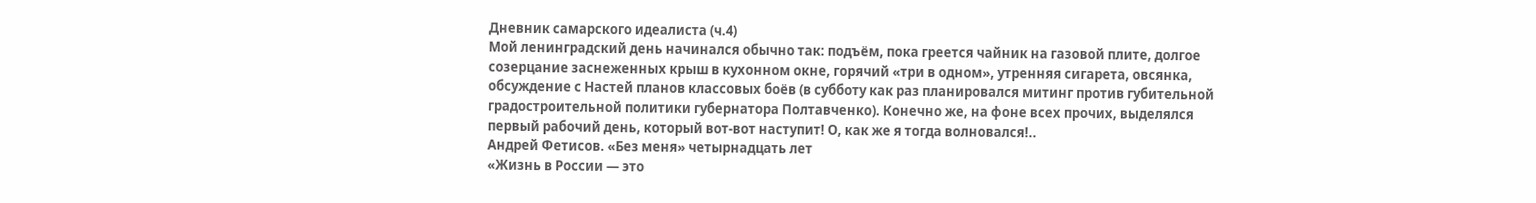Дневник самарского идеалиста (ч.4)
Мой ленинградский день начинался обычно так: подъём, пока греется чайник на газовой плите, долгое созерцание заснеженных крыш в кухонном окне, горячий «три в одном», утренняя сигарета, овсянка, обсуждение с Настей планов классовых боёв (в субботу как раз планировался митинг против губительной градостроительной политики губернатора Полтавченко). Конечно же, на фоне всех прочих, выделялся первый рабочий день, который вот-вот наступит! О, как же я тогда волновался!..
Андрей Фетисов. «Без меня» четырнадцать лет
«Жизнь в России — это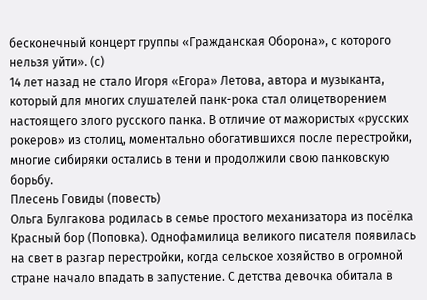бесконечный концерт группы «Гражданская Оборона», с которого нельзя уйти». (с)
14 лет назад не стало Игоря «Егора» Летова, автора и музыканта, который для многих слушателей панк-рока стал олицетворением настоящего злого русского панка. В отличие от мажористых «русских рокеров» из столиц, моментально обогатившихся после перестройки, многие сибиряки остались в тени и продолжили свою панковскую борьбу.
Плесень Говиды (повесть)
Ольга Булгакова родилась в семье простого механизатора из посёлка Красный бор (Поповка). Однофамилица великого писателя появилась на свет в разгар перестройки, когда сельское хозяйство в огромной стране начало впадать в запустение. С детства девочка обитала в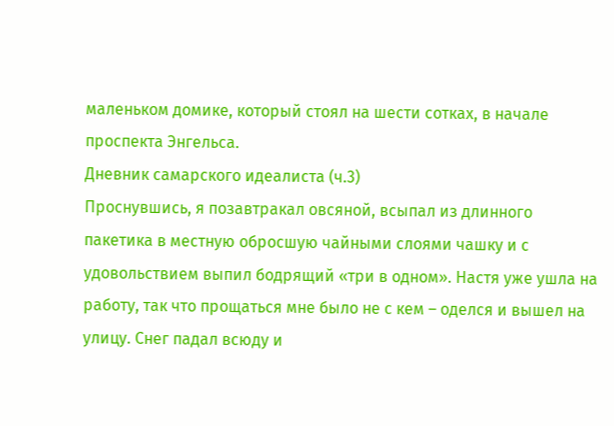маленьком домике, который стоял на шести сотках, в начале проспекта Энгельса.
Дневник самарского идеалиста (ч.3)
Проснувшись, я позавтракал овсяной, всыпал из длинного пакетика в местную обросшую чайными слоями чашку и с удовольствием выпил бодрящий «три в одном». Настя уже ушла на работу, так что прощаться мне было не с кем – оделся и вышел на улицу. Снег падал всюду и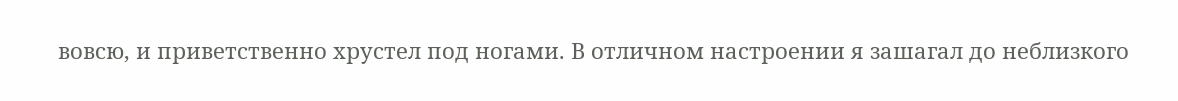вовсю, и приветственно хрустел под ногами. В отличном настроении я зашагал до неблизкого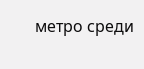метро среди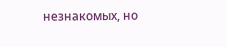незнакомых, но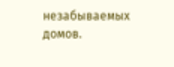незабываемых домов.